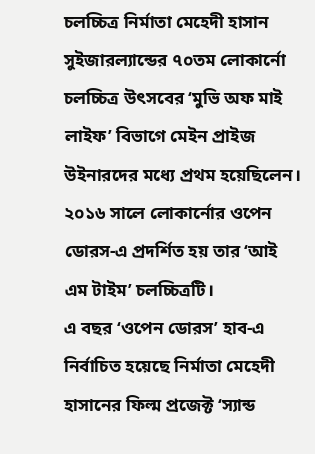চলচ্চিত্র নির্মাতা মেহেদী হাসান সুইজারল্যান্ডের ৭০তম লোকার্নো চলচ্চিত্র উৎসবের ‘মুভি অফ মাই লাইফ’ বিভাগে মেইন প্রাইজ উইনারদের মধ্যে প্রথম হয়েছিলেন। ২০১৬ সালে লোকার্নোর ওপেন ডোরস-এ প্রদর্শিত হয় তার ‘আই এম টাইম’ চলচ্চিত্রটি।
এ বছর ‘ওপেন ডোরস’ হাব-এ নির্বাচিত হয়েছে নির্মাতা মেহেদী হাসানের ফিল্ম প্রজেক্ট ‘স্যান্ড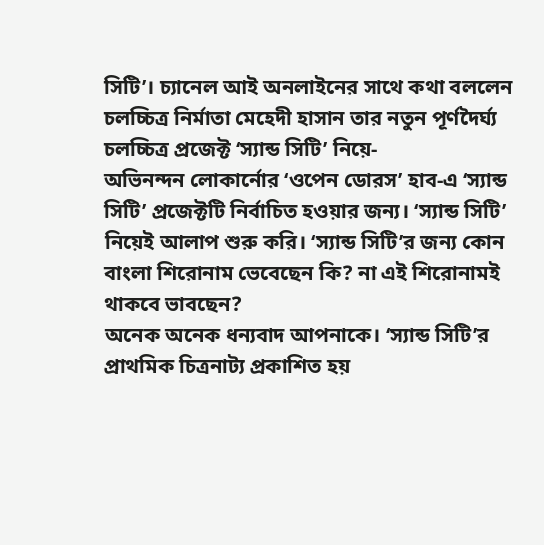সিটি’। চ্যানেল আই অনলাইনের সাথে কথা বললেন চলচ্চিত্র নির্মাতা মেহেদী হাসান তার নতুন পূর্ণদৈর্ঘ্য চলচ্চিত্র প্রজেক্ট ‘স্যান্ড সিটি’ নিয়ে-
অভিনন্দন লোকার্নোর ‘ওপেন ডোরস’ হাব-এ ‘স্যান্ড সিটি’ প্রজেক্টটি নির্বাচিত হওয়ার জন্য। ‘স্যান্ড সিটি’ নিয়েই আলাপ শুরু করি। ‘স্যান্ড সিটি’র জন্য কোন বাংলা শিরোনাম ভেবেছেন কি? না এই শিরোনামই থাকবে ভাবছেন?
অনেক অনেক ধন্যবাদ আপনাকে। ‘স্যান্ড সিটি’র প্রাথমিক চিত্রনাট্য প্রকাশিত হয়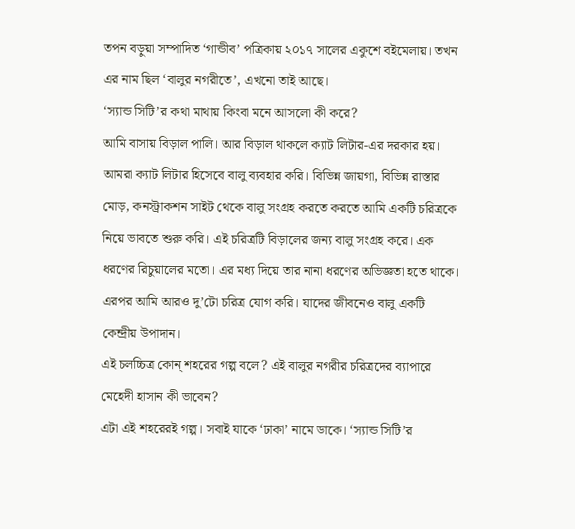তপন বড়ুয়া সম্পাদিত ‘গান্ডীব’ পত্রিকায় ২০১৭ সালের একুশে বইমেলায়। তখন এর নাম ছিল ‘বালুর নগরীতে’, এখনো তাই আছে।
‘স্যান্ড সিটি’র কথা মাথায় কিংবা মনে আসলো কী করে?
আমি বাসায় বিড়াল পালি। আর বিড়াল থাকলে ক্যাট লিটার-এর দরকার হয়। আমরা ক্যাট লিটার হিসেবে বালু ব্যবহার করি। বিভিন্ন জায়গা, বিভিন্ন রাস্তার মোড়, কনস্ট্রাকশন সাইট থেকে বালু সংগ্রহ করতে করতে আমি একটি চরিত্রকে নিয়ে ভাবতে শুরু করি। এই চরিত্রটি বিড়ালের জন্য বালু সংগ্রহ করে। এক ধরণের রিচুয়ালের মতো। এর মধ্য দিয়ে তার নানা ধরণের অভিজ্ঞতা হতে থাকে।
এরপর আমি আরও দু’টো চরিত্র যোগ করি। যাদের জীবনেও বালু একটি কেন্দ্রীয় উপাদান।
এই চলচ্চিত্র কোন্ শহরের গল্প বলে? এই বালুর নগরীর চরিত্রদের ব্যাপারে মেহেদী হাসান কী ভাবেন?
এটা এই শহরেরই গল্প। সবাই যাকে ‘ঢাকা’ নামে ডাকে। ‘স্যান্ড সিটি’র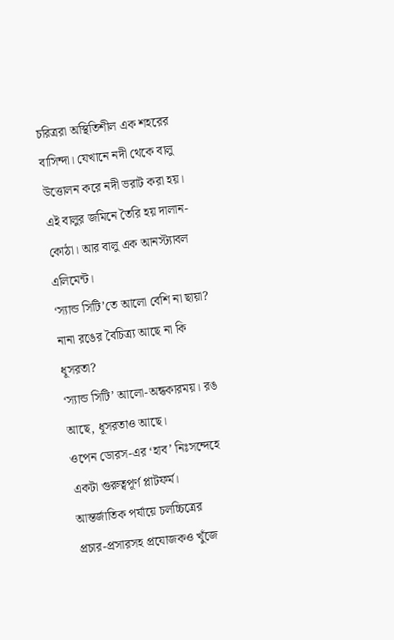চরিত্ররা অস্থিতিশীল এক শহরের বাসিন্দা। যেখানে নদী থেকে বালু উত্তোলন করে নদী ভরাট করা হয়। এই বালুর জমিনে তৈরি হয় দালান-কোঠা। আর বালু এক আনস্ট্যাবল এলিমেন্ট।
‘স্যান্ড সিটি’তে আলো বেশি না ছায়া? নানা রঙের বৈচিত্র্য আছে না কি ধূসরতা?
‘স্যান্ড সিটি’ আলো-অন্ধকারময়। রঙ আছে, ধূসরতাও আছে।
ওপেন ডোরস-এর ‘হাব’ নিঃসন্দেহে একটা গুরুত্বপূর্ণ প্লাটফর্ম। আন্তর্জাতিক পর্যায়ে চলচ্চিত্রের প্রচার-প্রসারসহ প্রযোজকও খুঁজে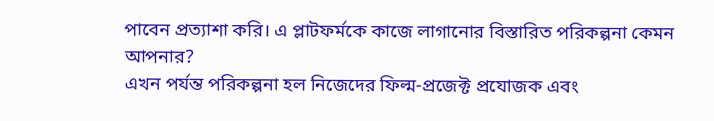পাবেন প্রত্যাশা করি। এ প্লাটফর্মকে কাজে লাগানোর বিস্তারিত পরিকল্পনা কেমন আপনার?
এখন পর্যন্ত পরিকল্পনা হল নিজেদের ফিল্ম-প্রজেক্ট প্রযোজক এবং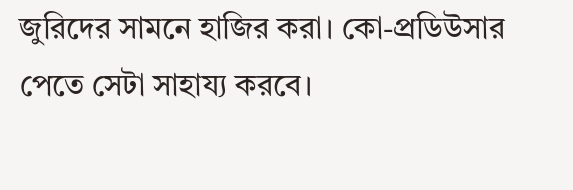জুরিদের সামনে হাজির করা। কো-প্রডিউসার পেতে সেটা সাহায্য করবে।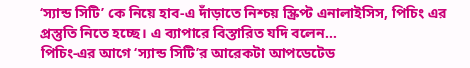‘স্যান্ড সিটি’ কে নিয়ে হাব-এ দাঁড়াতে নিশ্চয় স্ক্রিপ্ট এনালাইসিস, পিচিং এর প্রস্তুতি নিতে হচ্ছে। এ ব্যাপারে বিস্তারিত যদি বলেন…
পিচিং-এর আগে ‘স্যান্ড সিটি’র আরেকটা আপডেটেড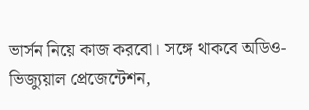ভার্সন নিয়ে কাজ করবো। সঙ্গে থাকবে অডিও-ভিজ্যুয়াল প্রেজেন্টেশন,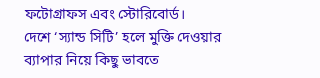ফটোগ্রাফস এবং স্টোরিবোর্ড।
দেশে ‘স্যান্ড সিটি’ হলে মুক্তি দেওয়ার ব্যাপার নিয়ে কিছু ভাবতে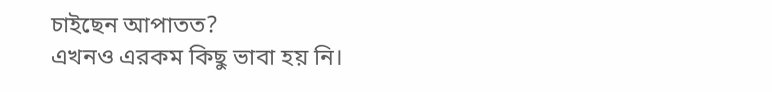চাইছেন আপাতত?
এখনও এরকম কিছু ভাবা হয় নি।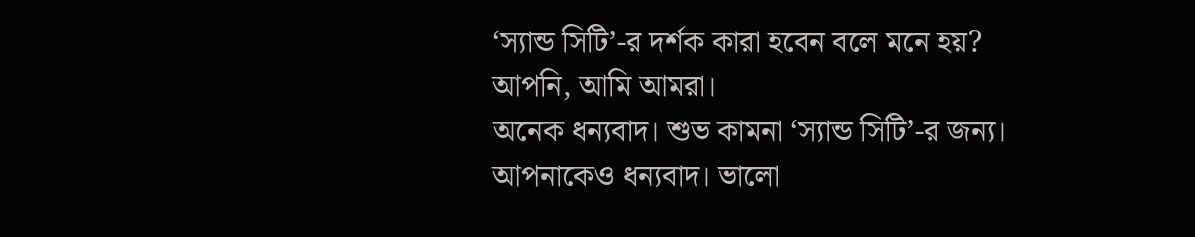‘স্যান্ড সিটি’-র দর্শক কারা হবেন বলে মনে হয়?
আপনি, আমি আমরা।
অনেক ধন্যবাদ। শুভ কামনা ‘স্যান্ড সিটি’-র জন্য।
আপনাকেও ধন্যবাদ। ভালো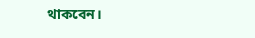থাকবেন।